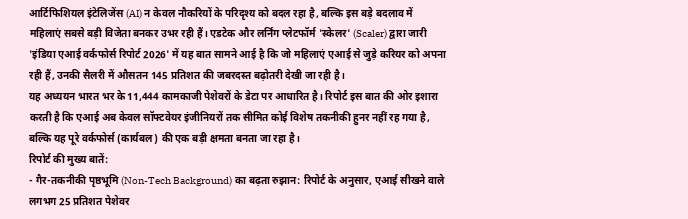आर्टिफिशियल इंटेलिजेंस (AI) न केवल नौकरियों के परिदृश्य को बदल रहा है, बल्कि इस बड़े बदलाव में महिलाएं सबसे बड़ी विजेता बनकर उभर रही हैं। एडटेक और लर्निंग प्लेटफॉर्म 'स्केलर' (Scaler) द्वारा जारी 'इंडिया एआई वर्कफोर्स रिपोर्ट 2026' में यह बात सामने आई है कि जो महिलाएं एआई से जुड़े करियर को अपना रही हैं, उनकी सैलरी में औसतन 145 प्रतिशत की जबरदस्त बढ़ोतरी देखी जा रही है।
यह अध्ययन भारत भर के 11,444 कामकाजी पेशेवरों के डेटा पर आधारित है। रिपोर्ट इस बात की ओर इशारा करती है कि एआई अब केवल सॉफ्टवेयर इंजीनियरों तक सीमित कोई विशेष तकनीकी हुनर नहीं रह गया है, बल्कि यह पूरे वर्कफोर्स (कार्यबल) की एक बड़ी क्षमता बनता जा रहा है।
रिपोर्ट की मुख्य बातें:
- गैर-तकनीकी पृष्ठभूमि (Non-Tech Background) का बढ़ता रुझान: रिपोर्ट के अनुसार, एआई सीखने वाले लगभग 25 प्रतिशत पेशेवर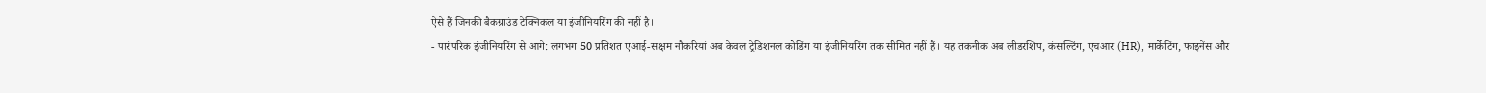ऐसे हैं जिनकी बैकग्राउंड टेक्निकल या इंजीनियरिंग की नहीं है।
- पारंपरिक इंजीनियरिंग से आगे: लगभग 50 प्रतिशत एआई-सक्षम नौकरियां अब केवल ट्रेडिशनल कोडिंग या इंजीनियरिंग तक सीमित नहीं हैं। यह तकनीक अब लीडरशिप, कंसल्टिंग, एचआर (HR), मार्केटिंग, फाइनेंस और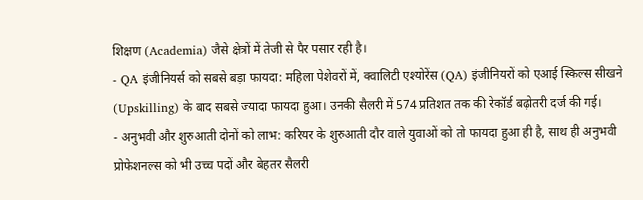शिक्षण (Academia) जैसे क्षेत्रों में तेजी से पैर पसार रही है।
- QA इंजीनियर्स को सबसे बड़ा फायदा: महिला पेशेवरों में, क्वालिटी एश्योरेंस (QA) इंजीनियरों को एआई स्किल्स सीखने (Upskilling) के बाद सबसे ज्यादा फायदा हुआ। उनकी सैलरी में 574 प्रतिशत तक की रेकॉर्ड बढ़ोतरी दर्ज की गई।
- अनुभवी और शुरुआती दोनों को लाभ: करियर के शुरुआती दौर वाले युवाओं को तो फायदा हुआ ही है, साथ ही अनुभवी प्रोफेशनल्स को भी उच्च पदों और बेहतर सैलरी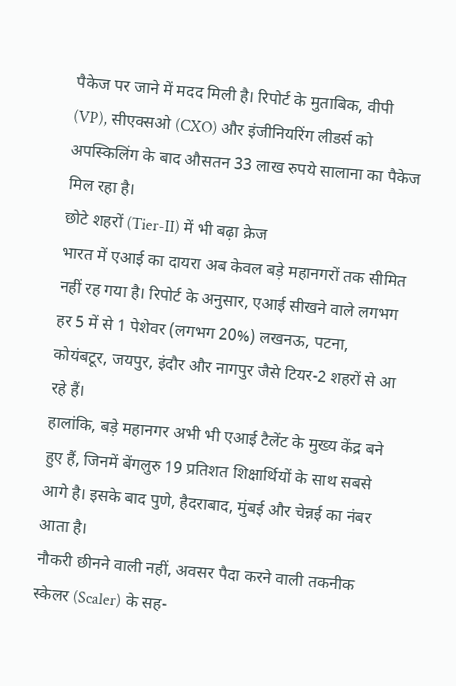पैकेज पर जाने में मदद मिली है। रिपोर्ट के मुताबिक, वीपी (VP), सीएक्सओ (CXO) और इंजीनियरिंग लीडर्स को अपस्किलिंग के बाद औसतन 33 लाख रुपये सालाना का पैकेज मिल रहा है।
छोटे शहरों (Tier-II) में भी बढ़ा क्रेज
भारत में एआई का दायरा अब केवल बड़े महानगरों तक सीमित नहीं रह गया है। रिपोर्ट के अनुसार, एआई सीखने वाले लगभग हर 5 में से 1 पेशेवर (लगभग 20%) लखनऊ, पटना, कोयंबटूर, जयपुर, इंदौर और नागपुर जैसे टियर-2 शहरों से आ रहे हैं।
हालांकि, बड़े महानगर अभी भी एआई टैलेंट के मुख्य केंद्र बने हुए हैं, जिनमें बेंगलुरु 19 प्रतिशत शिक्षार्थियों के साथ सबसे आगे है। इसके बाद पुणे, हैदराबाद, मुंबई और चेन्नई का नंबर आता है।
नौकरी छीनने वाली नहीं, अवसर पैदा करने वाली तकनीक
स्केलर (Scaler) के सह-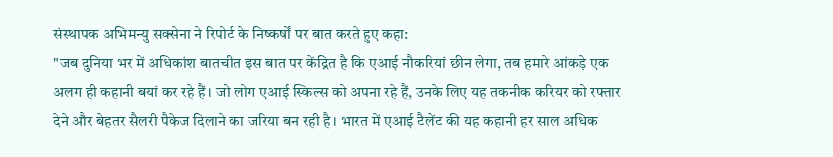संस्थापक अभिमन्यु सक्सेना ने रिपोर्ट के निष्कर्षों पर बात करते हुए कहा:
"जब दुनिया भर में अधिकांश बातचीत इस बात पर केंद्रित है कि एआई नौकरियां छीन लेगा, तब हमारे आंकड़े एक अलग ही कहानी बयां कर रहे हैं। जो लोग एआई स्किल्स को अपना रहे हैं, उनके लिए यह तकनीक करियर को रफ्तार देने और बेहतर सैलरी पैकेज दिलाने का जरिया बन रही है। भारत में एआई टैलेंट की यह कहानी हर साल अधिक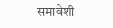समावेशी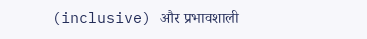(inclusive) और प्रभावशाली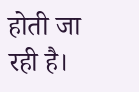होती जा रही है।